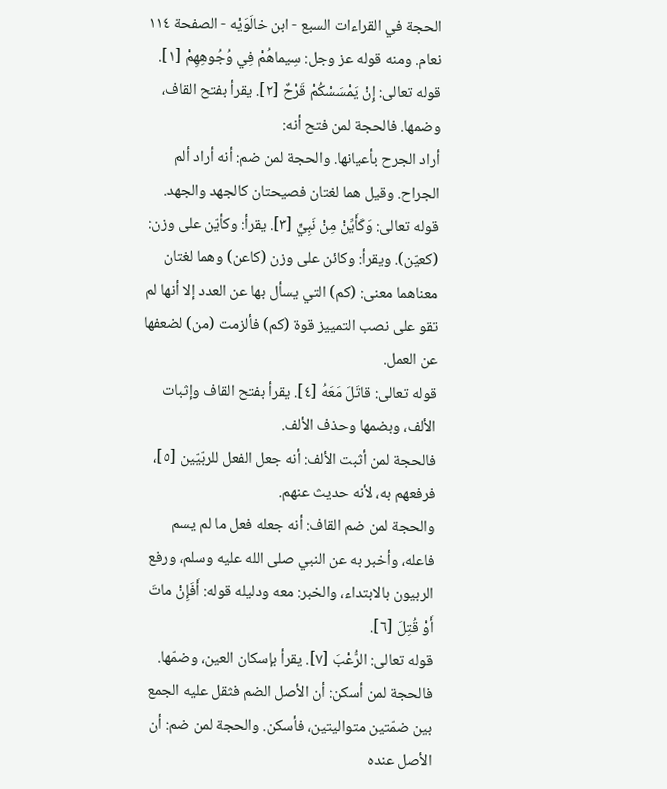الحجة في القراءات السبع - ابن خالَوَيْه - الصفحة ١١٤
نعام. ومنه قوله عز وجل: سِيماهُمْ فِي وُجُوهِهِمْ [١].
قوله تعالى: إِنْ يَمْسَسْكُمْ قَرْحٌ [٢]. يقرأ بفتح القاف، وضمها. فالحجة لمن فتح أنه:
أراد الجرح بأعيانها. والحجة لمن ضم: أنه أراد ألم الجراح. وقيل هما لغتان فصيحتان كالجهد والجهد.
قوله تعالى: وَكَأَيِّنْ مِنْ نَبِيٍّ [٣]. يقرأ: وكأيّن على وزن: (كعيّن). ويقرأ: وكائن على وزن (كاعن) وهما لغتان معناهما معنى: (كم) التي يسأل بها عن العدد إلا أنها لم تقو على نصب التمييز قوة (كم) فألزمت (من) لضعفها عن العمل.
قوله تعالى: قاتَلَ مَعَهُ [٤]. يقرأ بفتح القاف وإثبات الألف، وبضمها وحذف الألف.
فالحجة لمن أثبت الألف: أنه جعل الفعل للربّيّين [٥]، فرفعهم به، لأنه حديث عنهم.
والحجة لمن ضم القاف: أنه جعله فعل ما لم يسم فاعله، وأخبر به عن النبي صلى الله عليه وسلم، ورفع الربيون بالابتداء، والخبر: معه ودليله قوله: أَفَإِنْ ماتَ أَوْ قُتِلَ [٦].
قوله تعالى: الرُّعْبَ [٧]. يقرأ بإسكان العين، وضمّها. فالحجة لمن أسكن: أن الأصل الضم فثقل عليه الجمع بين ضمّتين متواليتين، فأسكن. والحجة لمن ضم: أن الأصل عنده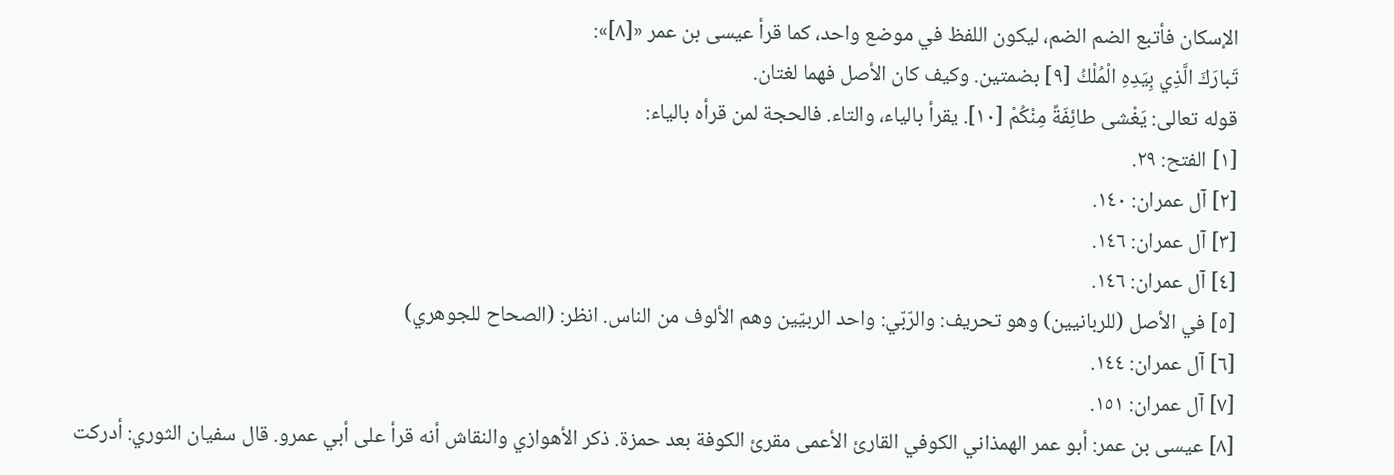الإسكان فأتبع الضم الضم، ليكون اللفظ في موضع واحد، كما قرأ عيسى بن عمر «[٨]»:
تَبارَكَ الَّذِي بِيَدِهِ الْمُلْكُ [٩] بضمتين. وكيف كان الأصل فهما لغتان.
قوله تعالى: يَغْشى طائِفَةً مِنْكُمْ [١٠]. يقرأ بالياء، والتاء. فالحجة لمن قرأه بالياء:
[١] الفتح: ٢٩.
[٢] آل عمران: ١٤٠.
[٣] آل عمران: ١٤٦.
[٤] آل عمران: ١٤٦.
[٥] في الأصل (للربانيين) وهو تحريف: والرّبّي: واحد الربيّين وهم الألوف من الناس. انظر: (الصحاح للجوهري)
[٦] آل عمران: ١٤٤.
[٧] آل عمران: ١٥١.
[٨] عيسى بن عمر: أبو عمر الهمذاني الكوفي القارئ الأعمى مقرئ الكوفة بعد حمزة. ذكر الأهوازي والنقاش أنه قرأ على أبي عمرو. قال سفيان الثوري: أدركت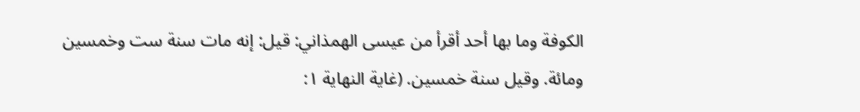الكوفة وما بها أحد أقرأ من عيسى الهمذاني: قيل: إنه مات سنة ست وخمسين ومائة. وقيل سنة خمسين. (غاية النهاية ١: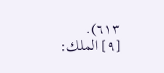٦١٣).
[٩] الملك: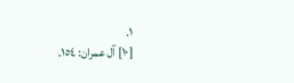١.
[١٠] آل عمران: ١٥٤.